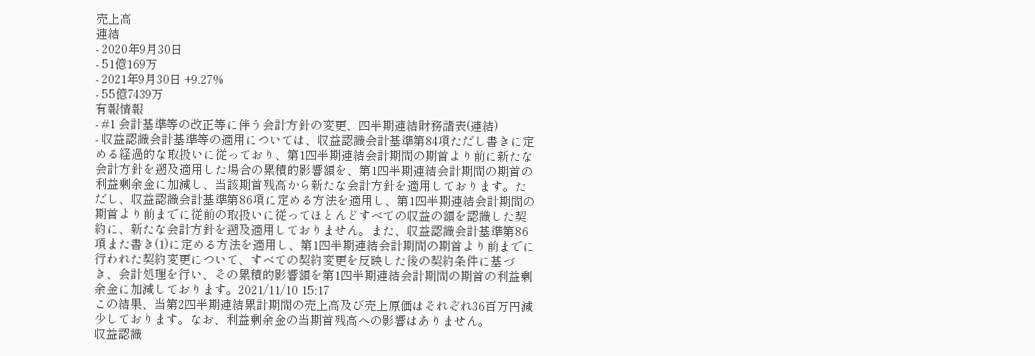売上高
連結
- 2020年9月30日
- 51億169万
- 2021年9月30日 +9.27%
- 55億7439万
有報情報
- #1 会計基準等の改正等に伴う会計方針の変更、四半期連結財務諸表(連結)
- 収益認識会計基準等の適用については、収益認識会計基準第84項ただし書きに定める経過的な取扱いに従っており、第1四半期連結会計期間の期首より前に新たな会計方針を遡及適用した場合の累積的影響額を、第1四半期連結会計期間の期首の利益剰余金に加減し、当該期首残高から新たな会計方針を適用しております。ただし、収益認識会計基準第86項に定める方法を適用し、第1四半期連結会計期間の期首より前までに従前の取扱いに従ってほとんどすべての収益の額を認識した契約に、新たな会計方針を遡及適用しておりません。また、収益認識会計基準第86項また書き(1)に定める方法を適用し、第1四半期連結会計期間の期首より前までに行われた契約変更について、すべての契約変更を反映した後の契約条件に基づき、会計処理を行い、その累積的影響額を第1四半期連結会計期間の期首の利益剰余金に加減しております。2021/11/10 15:17
この結果、当第2四半期連結累計期間の売上高及び売上原価はそれぞれ36百万円減少しております。なお、利益剰余金の当期首残高への影響はありません。
収益認識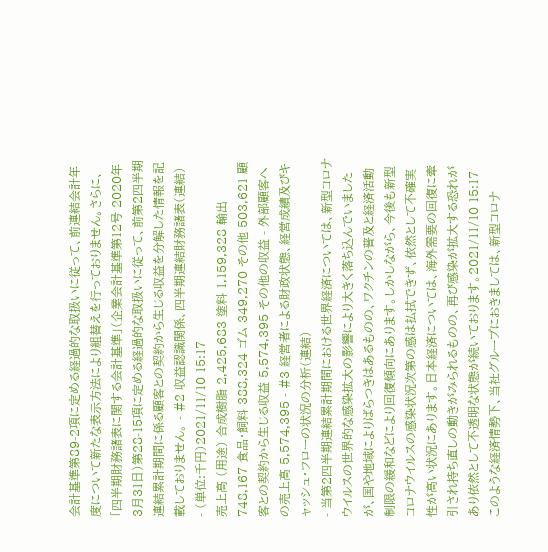会計基準第89-2項に定める経過的な取扱いに従って、前連結会計年度について新たな表示方法により組替えを行っておりません。さらに、「四半期財務諸表に関する会計基準」(企業会計基準第12号 2020年3月31日)第28-15項に定める経過的な取扱いに従って、前第2四半期連結累計期間に係る顧客との契約から生じる収益を分解した情報を記載しておりません。 - #2 収益認識関係、四半期連結財務諸表(連結)
- (単位:千円)2021/11/10 15:17
売上高 (用途) 合成樹脂 2,425,683 塗料 1,159,328 輸出 748,167 食品・飼料 388,324 ゴム 349,270 その他 503,621 顧客との契約から生じる収益 5,574,395 その他の収益 - 外部顧客への売上高 5,574,395 - #3 経営者による財政状態、経営成績及びキャッシュ・フローの状況の分析(連結)
- 当第2四半期連結累計期間における世界経済については、新型コロナウイルスの世界的な感染拡大の影響により大きく落ち込んでいましたが、国や地域によりばらつきはあるものの、ワクチンの普及と経済活動制限の緩和などにより回復傾向にあります。しかしながら、今後も新型コロナウイルスの感染状況次第の感は払拭できず、依然として不確実性が高い状況にあります。日本経済については、海外需要の回復に牽引され持ち直しの動きがみられるものの、再び感染が拡大する恐れがあり依然として不透明な状態が続いております。2021/11/10 15:17
このような経済情勢下、当社グループにおきましては、新型コロナ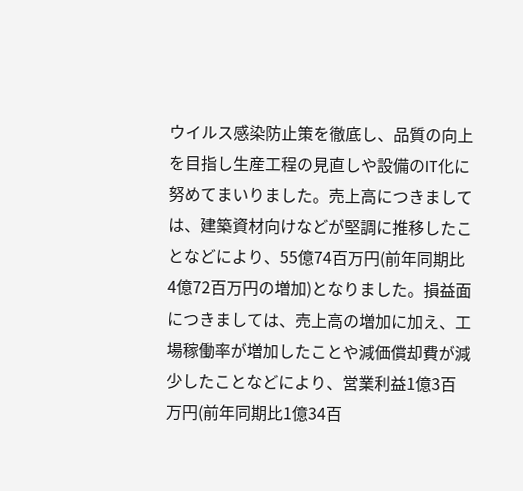ウイルス感染防止策を徹底し、品質の向上を目指し生産工程の見直しや設備のIT化に努めてまいりました。売上高につきましては、建築資材向けなどが堅調に推移したことなどにより、55億74百万円(前年同期比4億72百万円の増加)となりました。損益面につきましては、売上高の増加に加え、工場稼働率が増加したことや減価償却費が減少したことなどにより、営業利益1億3百万円(前年同期比1億34百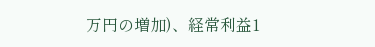万円の増加)、経常利益1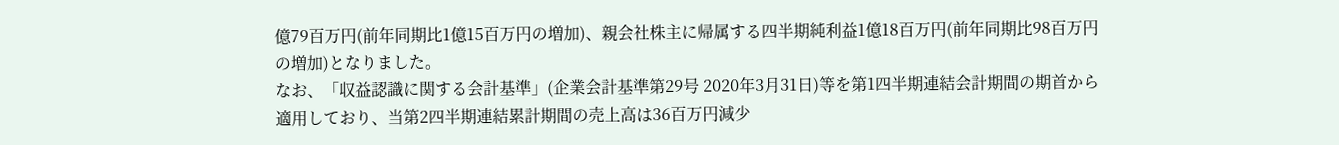億79百万円(前年同期比1億15百万円の増加)、親会社株主に帰属する四半期純利益1億18百万円(前年同期比98百万円の増加)となりました。
なお、「収益認識に関する会計基準」(企業会計基準第29号 2020年3月31日)等を第1四半期連結会計期間の期首から適用しており、当第2四半期連結累計期間の売上高は36百万円減少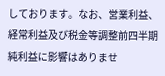しております。なお、営業利益、経常利益及び税金等調整前四半期純利益に影響はありませ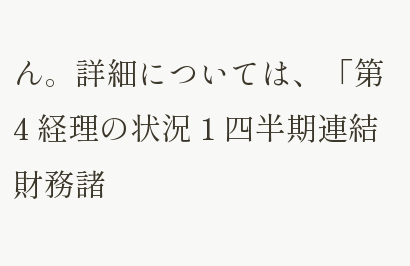ん。詳細については、「第4 経理の状況 1 四半期連結財務諸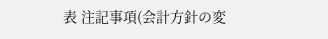表 注記事項(会計方針の変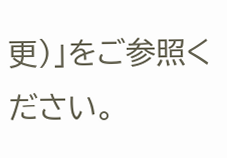更)」をご参照ください。